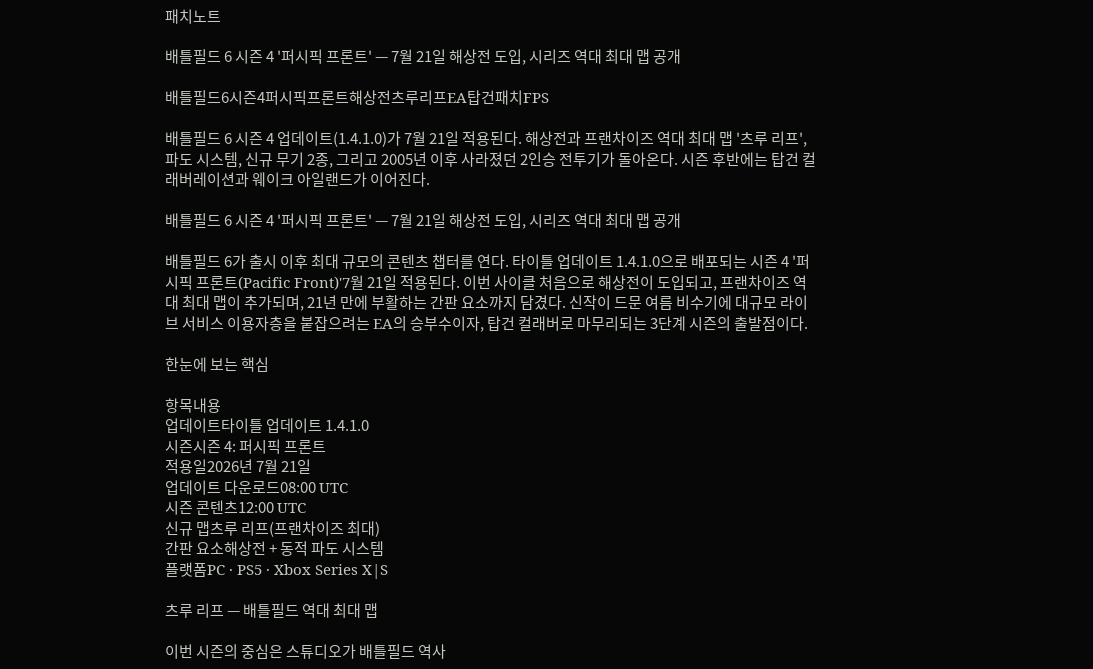패치노트

배틀필드 6 시즌 4 '퍼시픽 프론트' — 7월 21일 해상전 도입, 시리즈 역대 최대 맵 공개

배틀필드6시즌4퍼시픽프론트해상전츠루리프EA탑건패치FPS

배틀필드 6 시즌 4 업데이트(1.4.1.0)가 7월 21일 적용된다. 해상전과 프랜차이즈 역대 최대 맵 '츠루 리프', 파도 시스템, 신규 무기 2종, 그리고 2005년 이후 사라졌던 2인승 전투기가 돌아온다. 시즌 후반에는 탑건 컬래버레이션과 웨이크 아일랜드가 이어진다.

배틀필드 6 시즌 4 '퍼시픽 프론트' — 7월 21일 해상전 도입, 시리즈 역대 최대 맵 공개

배틀필드 6가 출시 이후 최대 규모의 콘텐츠 챕터를 연다. 타이틀 업데이트 1.4.1.0으로 배포되는 시즌 4 '퍼시픽 프론트(Pacific Front)'7월 21일 적용된다. 이번 사이클 처음으로 해상전이 도입되고, 프랜차이즈 역대 최대 맵이 추가되며, 21년 만에 부활하는 간판 요소까지 담겼다. 신작이 드문 여름 비수기에 대규모 라이브 서비스 이용자층을 붙잡으려는 EA의 승부수이자, 탑건 컬래버로 마무리되는 3단계 시즌의 출발점이다.

한눈에 보는 핵심

항목내용
업데이트타이틀 업데이트 1.4.1.0
시즌시즌 4: 퍼시픽 프론트
적용일2026년 7월 21일
업데이트 다운로드08:00 UTC
시즌 콘텐츠12:00 UTC
신규 맵츠루 리프(프랜차이즈 최대)
간판 요소해상전 + 동적 파도 시스템
플랫폼PC · PS5 · Xbox Series X|S

츠루 리프 — 배틀필드 역대 최대 맵

이번 시즌의 중심은 스튜디오가 배틀필드 역사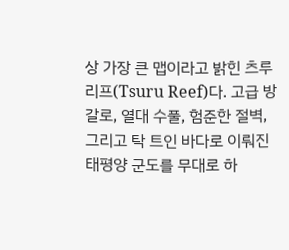상 가장 큰 맵이라고 밝힌 츠루 리프(Tsuru Reef)다. 고급 방갈로, 열대 수풀, 험준한 절벽, 그리고 탁 트인 바다로 이뤄진 태평양 군도를 무대로 하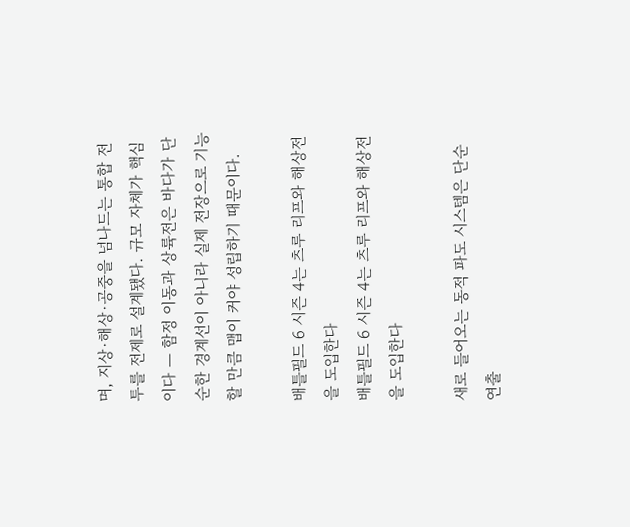며, 지상·해상·공중을 넘나드는 통합 전투를 전제로 설계됐다. 규모 자체가 핵심이다 — 함정 이동과 상륙전은 바다가 단순한 경계선이 아니라 실제 전장으로 기능할 만큼 맵이 커야 성립하기 때문이다.

배틀필드 6 시즌 4는 츠루 리프와 해상전을 도입한다
배틀필드 6 시즌 4는 츠루 리프와 해상전을 도입한다

새로 들어오는 동적 파도 시스템은 단순 연출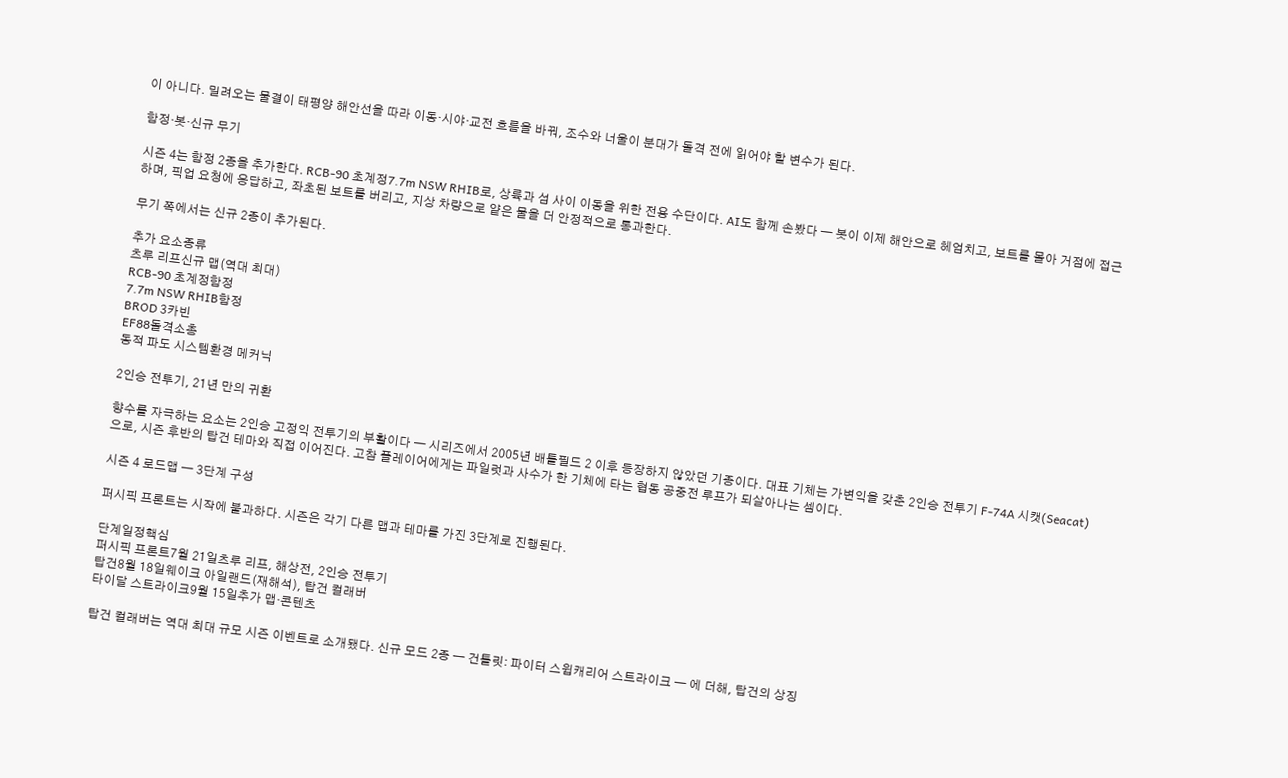이 아니다. 밀려오는 물결이 태평양 해안선을 따라 이동·시야·교전 흐름을 바꿔, 조수와 너울이 분대가 돌격 전에 읽어야 할 변수가 된다.

함정·봇·신규 무기

시즌 4는 함정 2종을 추가한다. RCB-90 초계정7.7m NSW RHIB로, 상륙과 섬 사이 이동을 위한 전용 수단이다. AI도 함께 손봤다 — 봇이 이제 해안으로 헤엄치고, 보트를 몰아 거점에 접근하며, 픽업 요청에 응답하고, 좌초된 보트를 버리고, 지상 차량으로 얕은 물을 더 안정적으로 통과한다.

무기 쪽에서는 신규 2종이 추가된다.

추가 요소종류
츠루 리프신규 맵(역대 최대)
RCB-90 초계정함정
7.7m NSW RHIB함정
BROD 3카빈
EF88돌격소총
동적 파도 시스템환경 메커닉

2인승 전투기, 21년 만의 귀환

향수를 자극하는 요소는 2인승 고정익 전투기의 부활이다 — 시리즈에서 2005년 배틀필드 2 이후 등장하지 않았던 기종이다. 대표 기체는 가변익을 갖춘 2인승 전투기 F-74A 시캣(Seacat)으로, 시즌 후반의 탑건 테마와 직접 이어진다. 고참 플레이어에게는 파일럿과 사수가 한 기체에 타는 협동 공중전 루프가 되살아나는 셈이다.

시즌 4 로드맵 — 3단계 구성

퍼시픽 프론트는 시작에 불과하다. 시즌은 각기 다른 맵과 테마를 가진 3단계로 진행된다.

단계일정핵심
퍼시픽 프론트7월 21일츠루 리프, 해상전, 2인승 전투기
탑건8월 18일웨이크 아일랜드(재해석), 탑건 컬래버
타이달 스트라이크9월 15일추가 맵·콘텐츠

탑건 컬래버는 역대 최대 규모 시즌 이벤트로 소개됐다. 신규 모드 2종 — 건틀릿: 파이터 스윕캐리어 스트라이크 — 에 더해, 탑건의 상징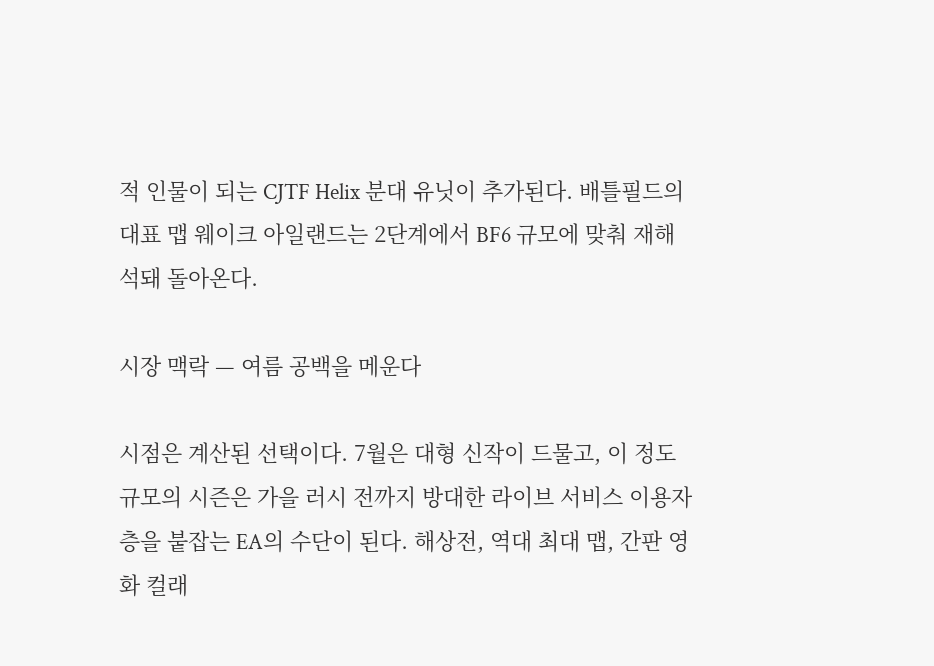적 인물이 되는 CJTF Helix 분대 유닛이 추가된다. 배틀필드의 대표 맵 웨이크 아일랜드는 2단계에서 BF6 규모에 맞춰 재해석돼 돌아온다.

시장 맥락 — 여름 공백을 메운다

시점은 계산된 선택이다. 7월은 대형 신작이 드물고, 이 정도 규모의 시즌은 가을 러시 전까지 방대한 라이브 서비스 이용자층을 붙잡는 EA의 수단이 된다. 해상전, 역대 최대 맵, 간판 영화 컬래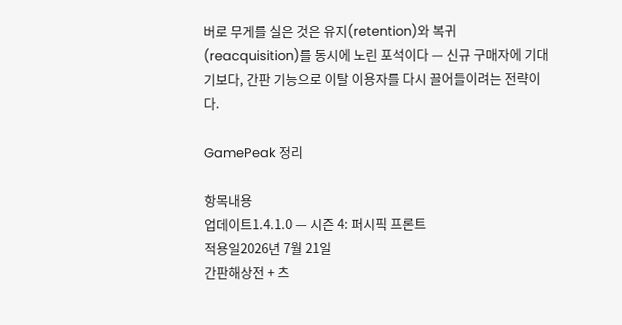버로 무게를 실은 것은 유지(retention)와 복귀(reacquisition)를 동시에 노린 포석이다 — 신규 구매자에 기대기보다, 간판 기능으로 이탈 이용자를 다시 끌어들이려는 전략이다.

GamePeak 정리

항목내용
업데이트1.4.1.0 — 시즌 4: 퍼시픽 프론트
적용일2026년 7월 21일
간판해상전 + 츠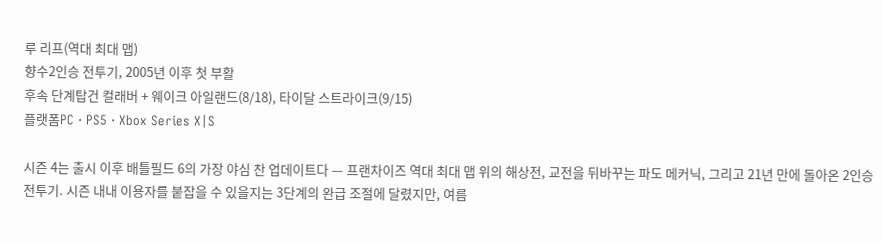루 리프(역대 최대 맵)
향수2인승 전투기, 2005년 이후 첫 부활
후속 단계탑건 컬래버 + 웨이크 아일랜드(8/18), 타이달 스트라이크(9/15)
플랫폼PC · PS5 · Xbox Series X|S

시즌 4는 출시 이후 배틀필드 6의 가장 야심 찬 업데이트다 — 프랜차이즈 역대 최대 맵 위의 해상전, 교전을 뒤바꾸는 파도 메커닉, 그리고 21년 만에 돌아온 2인승 전투기. 시즌 내내 이용자를 붙잡을 수 있을지는 3단계의 완급 조절에 달렸지만, 여름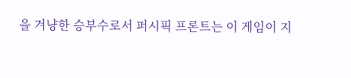을 겨냥한 승부수로서 퍼시픽 프론트는 이 게임이 지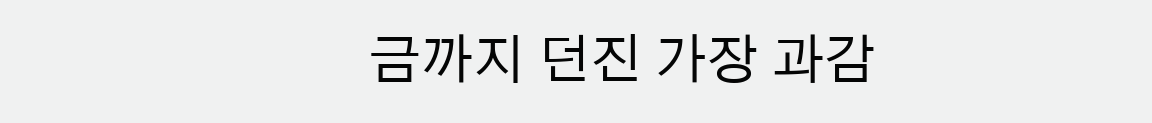금까지 던진 가장 과감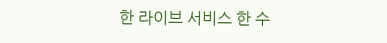한 라이브 서비스 한 수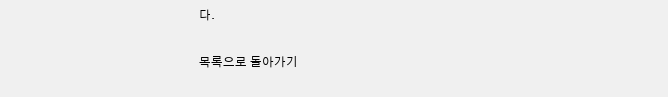다.

목록으로 돌아가기